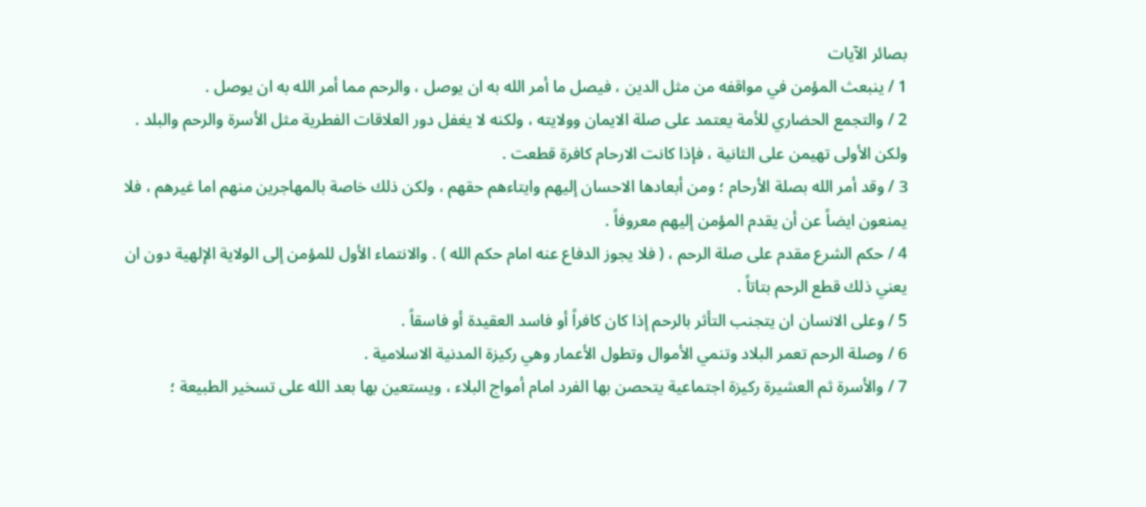بصائر الآيات
1 / ينبعث المؤمن في مواقفه من مثل الدين ، فيصل ما أمر الله به ان يوصل ، والرحم مما أمر الله به ان يوصل .
2 / والتجمع الحضاري للأمة يعتمد على صلة الايمان وولايته ، ولكنه لا يغفل دور العلاقات الفطرية مثل الأسرة والرحم والبلد . ولكن الأولى تهيمن على الثانية ، فإذا كانت الارحام كافرة قطعت .
3 / وقد أمر الله بصلة الأرحام ؛ ومن أبعادها الاحسان إليهم وايتاءهم حقهم ، ولكن ذلك خاصة بالمهاجرين منهم اما غيرهم ، فلا يمنعون ايضاً عن أن يقدم المؤمن إليهم معروفاً .
4 / حكم الشرع مقدم على صلة الرحم ، ( فلا يجوز الدفاع عنه امام حكم الله ) . والانتماء الأول للمؤمن إلى الولاية الإلهية دون ان يعني ذلك قطع الرحم بتاتاً .
5 / وعلى الانسان ان يتجنب التأثر بالرحم إذا كان كافراً أو فاسد العقيدة أو فاسقاً .
6 / وصلة الرحم تعمر البلاد وتنمي الأموال وتطول الأعمار وهي ركيزة المدنية الاسلامية .
7 / والأسرة ثم العشيرة ركيزة اجتماعية يتحصن بها الفرد امام أمواج البلاء ، ويستعين بها بعد الله على تسخير الطبيعة ؛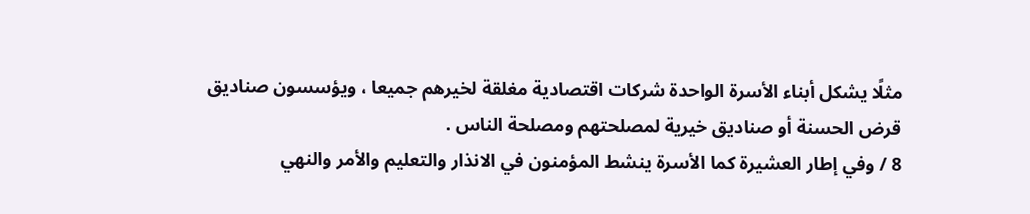مثلًا يشكل أبناء الأسرة الواحدة شركات اقتصادية مغلقة لخيرهم جميعا ، ويؤسسون صناديق قرض الحسنة أو صناديق خيرية لمصلحتهم ومصلحة الناس .
8 / وفي إطار العشيرة كما الأسرة ينشط المؤمنون في الانذار والتعليم والأمر والنهي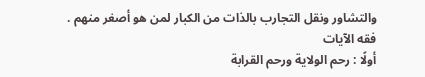والتشاور ونقل التجارب بالذات من الكبار لمن هو أصغر منهم .
فقه الآيات
أولًا : رحم الولاية ورحم القرابة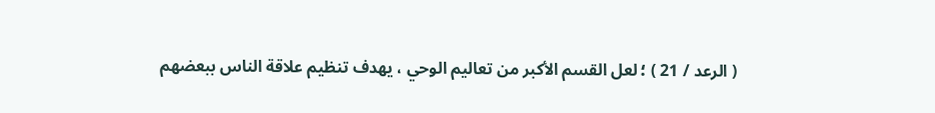( الرعد / 21 ) ؛ لعل القسم الأكبر من تعاليم الوحي ، يهدف تنظيم علاقة الناس ببعضهم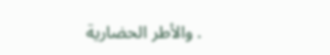. والأطر الحضارية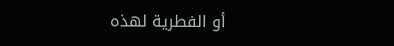أو الفطرية لهذه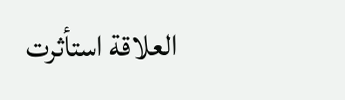العلاقة استأثرت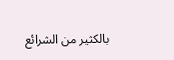بالكثير من الشرائع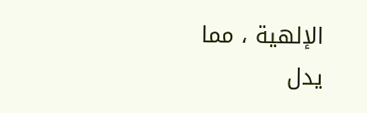الإلهية ، مما يدل